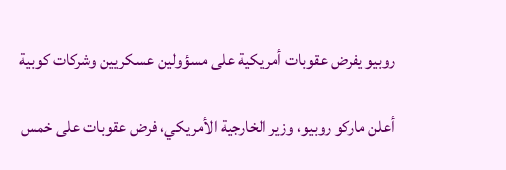روبيو يفرض عقوبات أمريكية على مسؤولين عسكريين وشركات كوبية

أعلن ماركو روبيو، وزير الخارجية الأمريكي، فرض عقوبات على خمس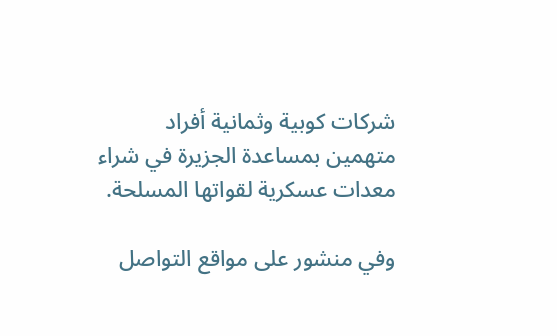شركات كوبية وثمانية أفراد متهمين بمساعدة الجزيرة في شراء معدات عسكرية لقواتها المسلحة.

وفي منشور على مواقع التواصل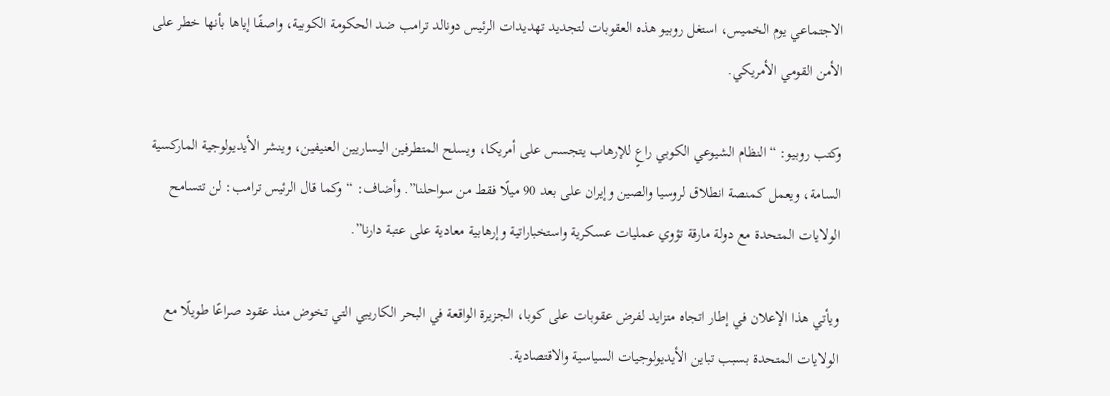الاجتماعي يوم الخميس، استغل روبيو هذه العقوبات لتجديد تهديدات الرئيس دونالد ترامب ضد الحكومة الكوبية، واصفًا إياها بأنها خطر على الأمن القومي الأمريكي.

وكتب روبيو: “النظام الشيوعي الكوبي راعٍ للإرهاب يتجسس على أمريكا، ويسلح المتطرفين اليساريين العنيفين، وينشر الأيديولوجية الماركسية السامة، ويعمل كمنصة انطلاق لروسيا والصين وإيران على بعد 90 ميلًا فقط من سواحلنا”. وأضاف: “وكما قال الرئيس ترامب: لن تتسامح الولايات المتحدة مع دولة مارقة تؤوي عمليات عسكرية واستخباراتية وإرهابية معادية على عتبة دارنا”.

ويأتي هذا الإعلان في إطار اتجاه متزايد لفرض عقوبات على كوبا، الجزيرة الواقعة في البحر الكاريبي التي تخوض منذ عقود صراعًا طويلًا مع الولايات المتحدة بسبب تباين الأيديولوجيات السياسية والاقتصادية.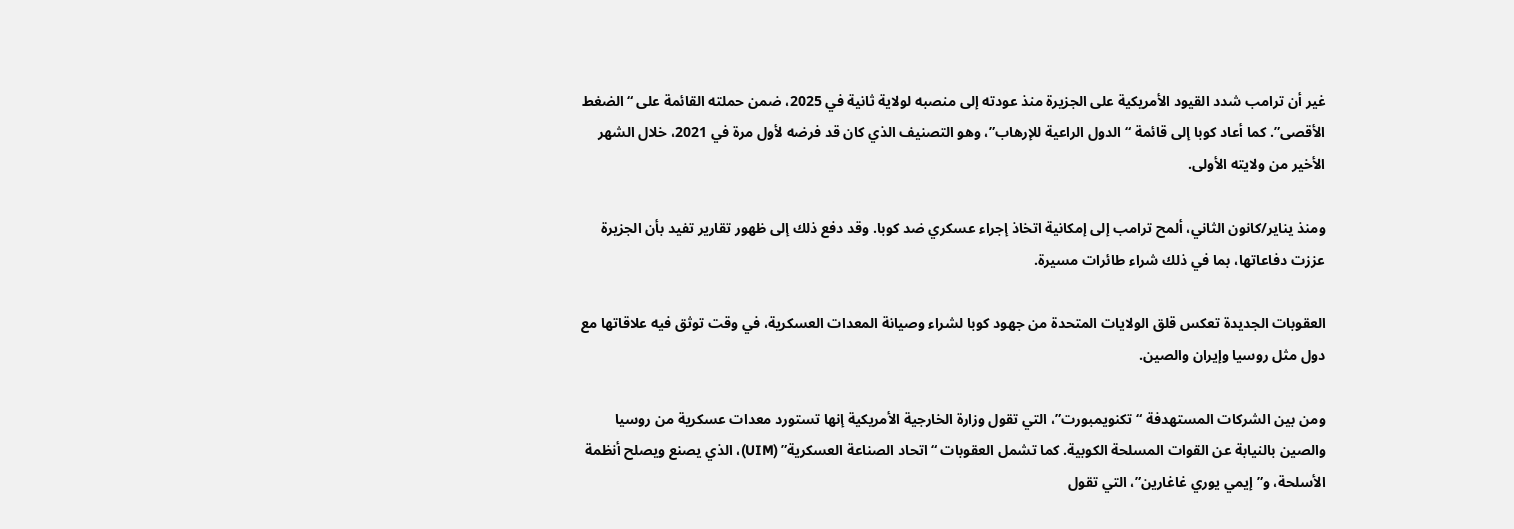غير أن ترامب شدد القيود الأمريكية على الجزيرة منذ عودته إلى منصبه لولاية ثانية في 2025، ضمن حملته القائمة على “الضغط الأقصى”. كما أعاد كوبا إلى قائمة “الدول الراعية للإرهاب”، وهو التصنيف الذي كان قد فرضه لأول مرة في 2021، خلال الشهر الأخير من ولايته الأولى.

ومنذ يناير/كانون الثاني، ألمح ترامب إلى إمكانية اتخاذ إجراء عسكري ضد كوبا. وقد دفع ذلك إلى ظهور تقارير تفيد بأن الجزيرة عززت دفاعاتها، بما في ذلك شراء طائرات مسيرة.

العقوبات الجديدة تعكس قلق الولايات المتحدة من جهود كوبا لشراء وصيانة المعدات العسكرية، في وقت توثق فيه علاقاتها مع دول مثل روسيا وإيران والصين.

ومن بين الشركات المستهدفة “تكنويمبورت”، التي تقول وزارة الخارجية الأمريكية إنها تستورد معدات عسكرية من روسيا والصين بالنيابة عن القوات المسلحة الكوبية. كما تشمل العقوبات “اتحاد الصناعة العسكرية” (UIM)، الذي يصنع ويصلح أنظمة الأسلحة، و”إيمي يوري غاغارين”، التي تقول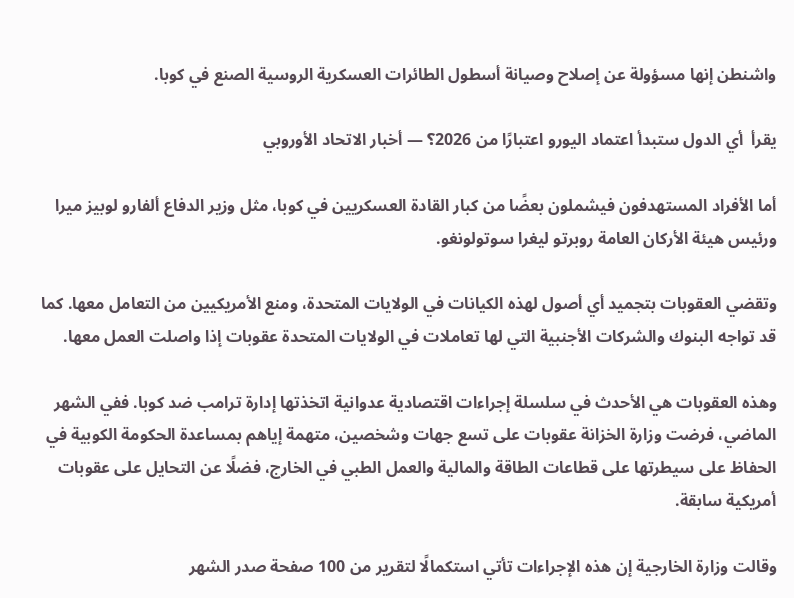واشنطن إنها مسؤولة عن إصلاح وصيانة أسطول الطائرات العسكرية الروسية الصنع في كوبا.

يقرأ  أي الدول ستبدأ اعتماد اليورو اعتبارًا من 2026؟ — أخبار الاتحاد الأوروبي

أما الأفراد المستهدفون فيشملون بعضًا من كبار القادة العسكريين في كوبا، مثل وزير الدفاع ألفارو لوبيز ميرا ورئيس هيئة الأركان العامة روبرتو ليغرا سوتولونغو.

وتقضي العقوبات بتجميد أي أصول لهذه الكيانات في الولايات المتحدة، ومنع الأمريكيين من التعامل معها. كما قد تواجه البنوك والشركات الأجنبية التي لها تعاملات في الولايات المتحدة عقوبات إذا واصلت العمل معها.

وهذه العقوبات هي الأحدث في سلسلة إجراءات اقتصادية عدوانية اتخذتها إدارة ترامب ضد كوبا. ففي الشهر الماضي، فرضت وزارة الخزانة عقوبات على تسع جهات وشخصين، متهمة إياهم بمساعدة الحكومة الكوبية في الحفاظ على سيطرتها على قطاعات الطاقة والمالية والعمل الطبي في الخارج، فضلًا عن التحايل على عقوبات أمريكية سابقة.

وقالت وزارة الخارجية إن هذه الإجراءات تأتي استكمالًا لتقرير من 100 صفحة صدر الشهر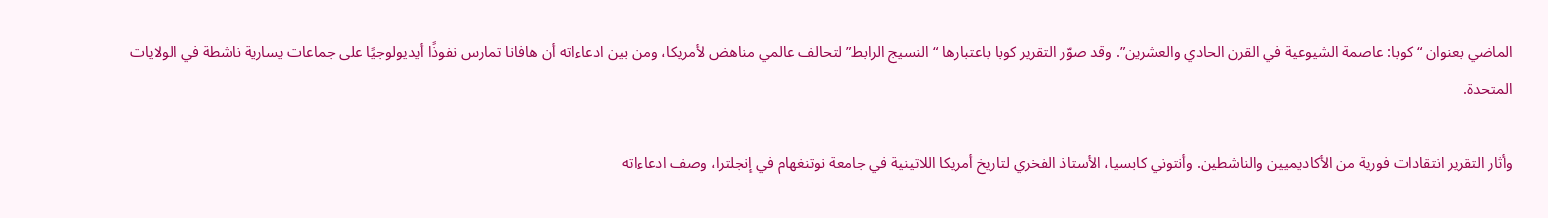الماضي بعنوان “كوبا: عاصمة الشيوعية في القرن الحادي والعشرين”. وقد صوّر التقرير كوبا باعتبارها “النسيج الرابط” لتحالف عالمي مناهض لأمريكا، ومن بين ادعاءاته أن هافانا تمارس نفوذًا أيديولوجيًا على جماعات يسارية ناشطة في الولايات المتحدة.

وأثار التقرير انتقادات فورية من الأكاديميين والناشطين. وأنتوني كابسيا، الأستاذ الفخري لتاريخ أمريكا اللاتينية في جامعة نوتنغهام في إنجلترا، وصف ادعاءاته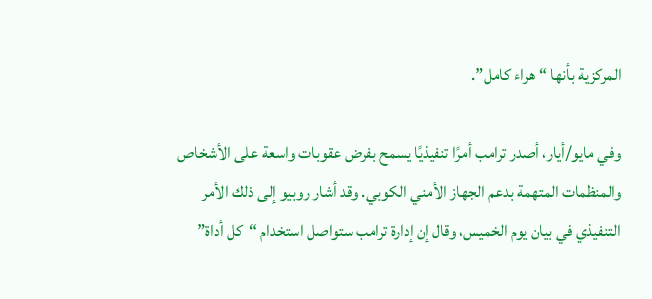المركزية بأنها “هراء كامل”.

وفي مايو/أيار، أصدر ترامب أمرًا تنفيذيًا يسمح بفرض عقوبات واسعة على الأشخاص والمنظمات المتهمة بدعم الجهاز الأمني الكوبي. وقد أشار روبيو إلى ذلك الأمر التنفيذي في بيان يوم الخميس، وقال إن إدارة ترامب ستواصل استخدام “كل أداة”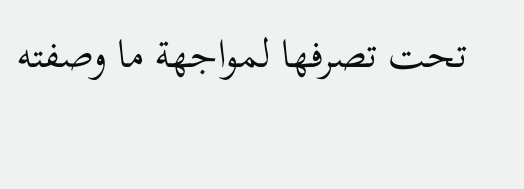تحت تصرفها لمواجهة ما وصفته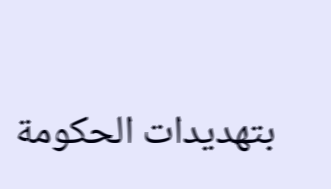بتهديدات الحكومة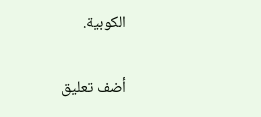الكوبية.

أضف تعليق